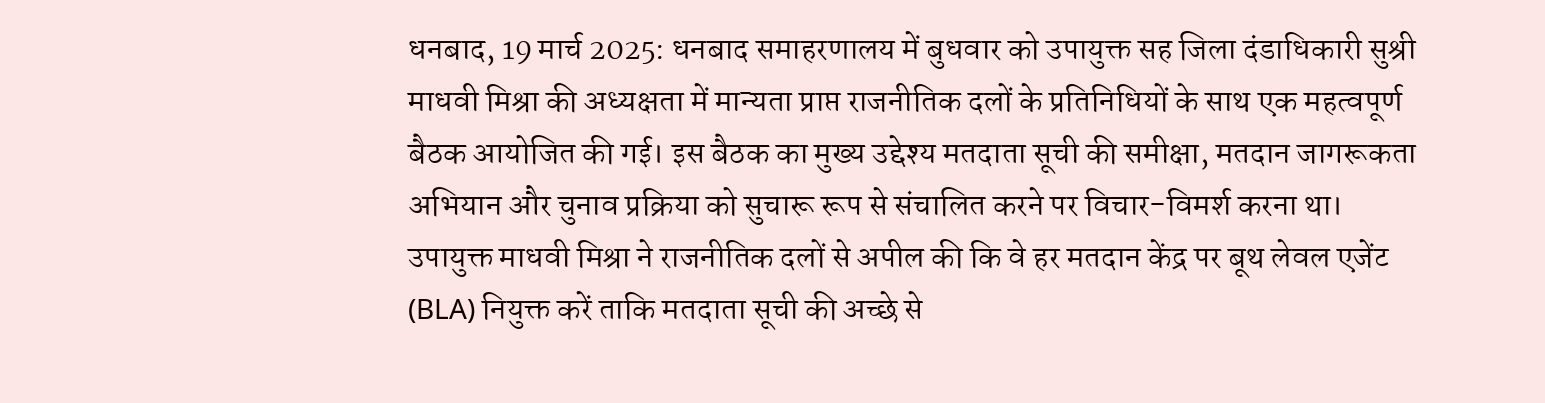धनबाद, 19 मार्च 2025: धनबाद समाहरणालय में बुधवार को उपायुक्त सह जिला दंडाधिकारी सुश्री माधवी मिश्रा की अध्यक्षता में मान्यता प्राप्त राजनीतिक दलों के प्रतिनिधियों के साथ एक महत्वपूर्ण बैठक आयोजित की गई। इस बैठक का मुख्य उद्देश्य मतदाता सूची की समीक्षा, मतदान जागरूकता अभियान और चुनाव प्रक्रिया को सुचारू रूप से संचालित करने पर विचार-विमर्श करना था।
उपायुक्त माधवी मिश्रा ने राजनीतिक दलों से अपील की कि वे हर मतदान केंद्र पर बूथ लेवल एजेंट (BLA) नियुक्त करें ताकि मतदाता सूची की अच्छे से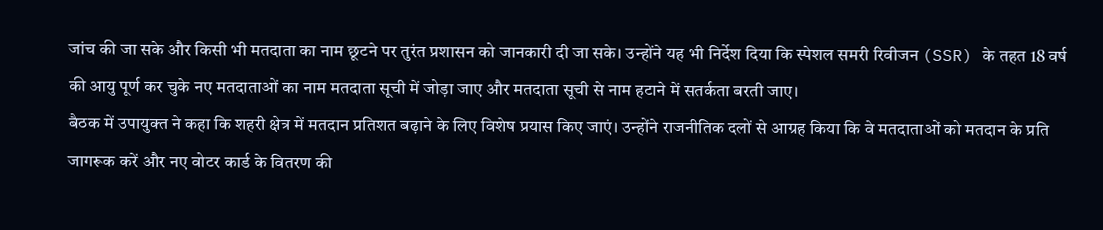जांच की जा सके और किसी भी मतदाता का नाम छूटने पर तुरंत प्रशासन को जानकारी दी जा सके। उन्होंने यह भी निर्देश दिया कि स्पेशल समरी रिवीजन (SSR) के तहत 18 वर्ष की आयु पूर्ण कर चुके नए मतदाताओं का नाम मतदाता सूची में जोड़ा जाए और मतदाता सूची से नाम हटाने में सतर्कता बरती जाए।
बैठक में उपायुक्त ने कहा कि शहरी क्षेत्र में मतदान प्रतिशत बढ़ाने के लिए विशेष प्रयास किए जाएं। उन्होंने राजनीतिक दलों से आग्रह किया कि वे मतदाताओं को मतदान के प्रति जागरूक करें और नए वोटर कार्ड के वितरण की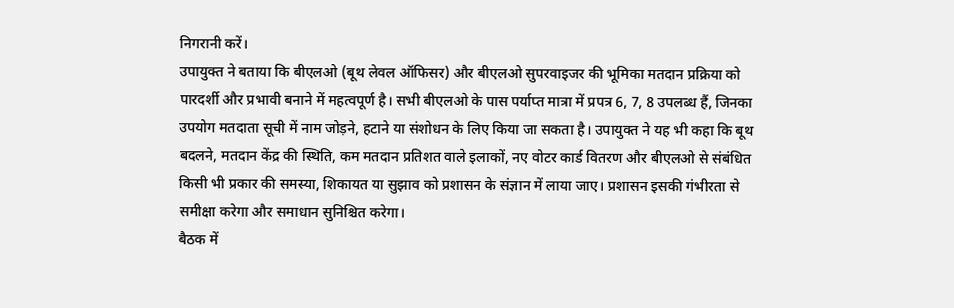निगरानी करें।
उपायुक्त ने बताया कि बीएलओ (बूथ लेवल ऑफिसर) और बीएलओ सुपरवाइजर की भूमिका मतदान प्रक्रिया को पारदर्शी और प्रभावी बनाने में महत्वपूर्ण है। सभी बीएलओ के पास पर्याप्त मात्रा में प्रपत्र 6, 7, 8 उपलब्ध हैं, जिनका उपयोग मतदाता सूची में नाम जोड़ने, हटाने या संशोधन के लिए किया जा सकता है। उपायुक्त ने यह भी कहा कि बूथ बदलने, मतदान केंद्र की स्थिति, कम मतदान प्रतिशत वाले इलाकों, नए वोटर कार्ड वितरण और बीएलओ से संबंधित किसी भी प्रकार की समस्या, शिकायत या सुझाव को प्रशासन के संज्ञान में लाया जाए। प्रशासन इसकी गंभीरता से समीक्षा करेगा और समाधान सुनिश्चित करेगा।
बैठक में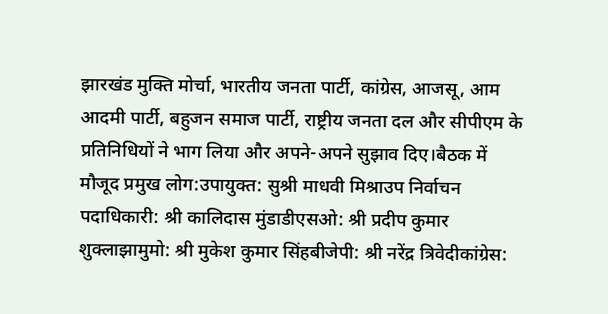झारखंड मुक्ति मोर्चा, भारतीय जनता पार्टी, कांग्रेस, आजसू, आम आदमी पार्टी, बहुजन समाज पार्टी, राष्ट्रीय जनता दल और सीपीएम के प्रतिनिधियों ने भाग लिया और अपने-अपने सुझाव दिए।बैठक में मौजूद प्रमुख लोग:उपायुक्त: सुश्री माधवी मिश्राउप निर्वाचन पदाधिकारी: श्री कालिदास मुंडाडीएसओ: श्री प्रदीप कुमार शुक्लाझामुमो: श्री मुकेश कुमार सिंहबीजेपी: श्री नरेंद्र त्रिवेदीकांग्रेस: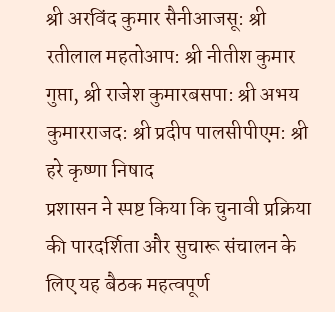श्री अरविंद कुमार सैनीआजसू: श्री रतीलाल महतोआप: श्री नीतीश कुमार गुप्ता, श्री राजेश कुमारबसपा: श्री अभय कुमारराजद: श्री प्रदीप पालसीपीएम: श्री हरे कृष्णा निषाद
प्रशासन ने स्पष्ट किया कि चुनावी प्रक्रिया की पारदर्शिता और सुचारू संचालन के लिए यह बैठक महत्वपूर्ण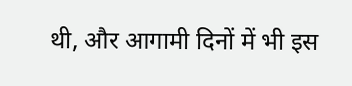थी, और आगामी दिनों में भी इस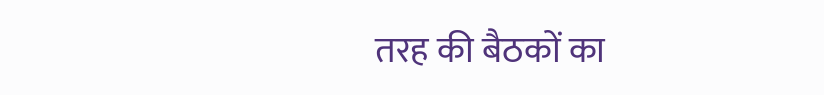तरह की बैठकों का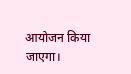आयोजन किया जाएगा।